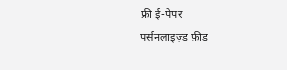फ्री ई-पेपर
पर्सनलाइज़्ड फ़ीड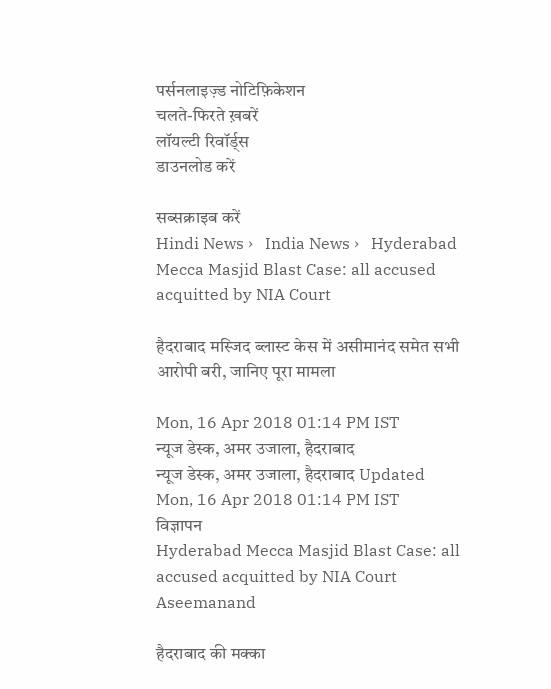पर्सनलाइज़्ड नोटिफ़िकेशन
चलते-फिरते ख़बरें
लॉयल्टी रिवॉर्ड्स
डाउनलोड करें

सब्सक्राइब करें
Hindi News ›   India News ›   Hyderabad Mecca Masjid Blast Case: all accused acquitted by NIA Court

हैदराबाद मस्जिद ब्लास्ट केस में असीमानंद समेत सभी आरोपी बरी, जानिए पूरा मामला

Mon, 16 Apr 2018 01:14 PM IST
न्यूज डेस्क, अमर उजाला, हैदराबाद
न्यूज डेस्क, अमर उजाला, हैदराबाद Updated Mon, 16 Apr 2018 01:14 PM IST
विज्ञापन
Hyderabad Mecca Masjid Blast Case: all accused acquitted by NIA Court
Aseemanand

हैदराबाद की मक्का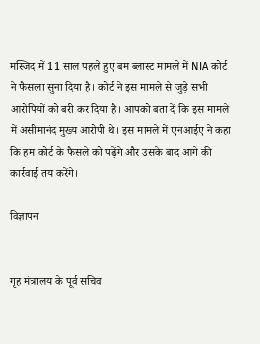मस्जिद में 11 साल पहले हुए बम ब्लास्ट मामले में NIA कोर्ट ने फैसला सुना दिया है। कोर्ट ने इस मामले से जुड़े सभी आरोपियों को बरी कर दिया है। आपको बता दें कि इस मामले में असीमानंद मुख्य आरोपी थे। इस मामले में एनआईए ने कहा कि हम कोर्ट के फैसले को पढ़ेंगे और उसके बाद आगे की कार्रवाई तय करेंगे।

विज्ञापन


गृह मंत्रालय के पूर्व सचिव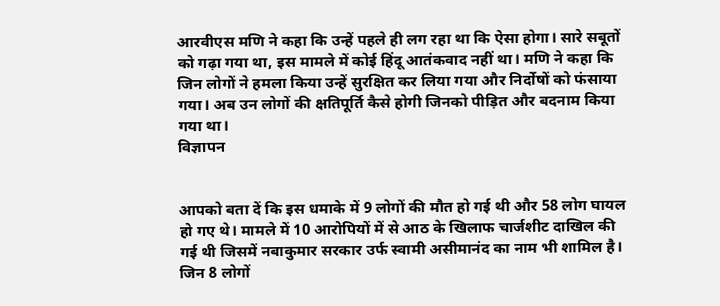आरवीएस मणि ने कहा कि उन्हें पहले ही लग रहा था कि ऐसा होगा। सारे सबूतों को गढ़ा गया था, इस मामले में कोई हिंदू आतंकवाद नहीं था। मणि ने कहा कि जिन लोगों ने हमला किया उन्हें सुरक्षित कर लिया गया और निर्दोषों को फंसाया गया। अब उन लोगों की क्षतिपूर्ति कैसे होगी जिनको पीड़ित और बदनाम किया गया था।
विज्ञापन


आपको बता दें कि इस धमाके में 9 लोगों की मौत हो गई थी और 58 लोग घायल हो गए थे। मामले में 10 आरोपियों में से आठ के खिलाफ चार्जशीट दाखिल की गई थी जिसमें नबाकुमार सरकार उर्फ स्वामी असीमानंद का नाम भी शामिल है। जिन 8 लोगों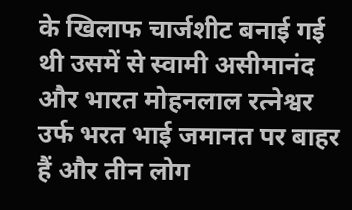के खिलाफ चार्जशीट बनाई गई थी उसमें से स्वामी असीमानंद और भारत मोहनलाल रत्नेश्वर उर्फ भरत भाई जमानत पर बाहर हैं और तीन लोग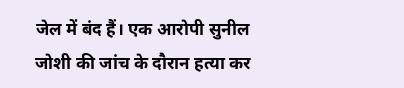जेल में बंद हैं। एक आरोपी सुनील जोशी की जांच के दौरान हत्या कर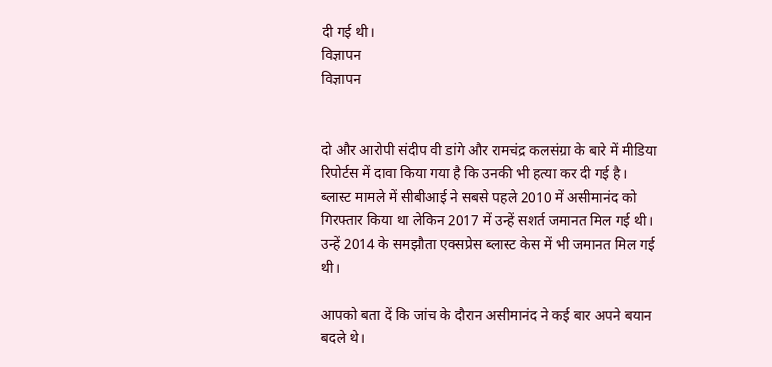दी गई थी।
विज्ञापन
विज्ञापन


दो और आरोपी संदीप वी डांगे और रामचंद्र कलसंग्रा के बारे में मीडिया रिपोर्टस में दावा किया गया है कि उनकी भी हत्या कर दी गई है। ब्लास्ट मामले में सीबीआई ने सबसे पहले 2010 में असीमानंद को गिरफ्तार किया था लेकिन 2017 में उन्हें सशर्त जमानत मिल गई थी। उन्हें 2014 के समझौता एक्सप्रेस ब्लास्ट केस में भी जमानत मिल गई थी।

आपको बता दें कि जांच के दौरान असीमानंद ने कई बार अपने बयान बदले थे।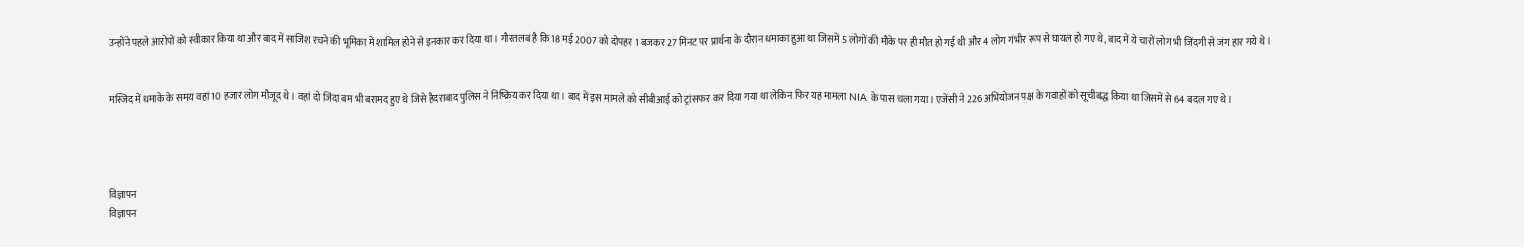उन्होंने पहले आरोपों को स्वीकार किया था और बाद में साजिश रचने की भूमिका में शामिल होने से इनकार कर दिया था। गौरतलब है कि 18 मई 2007 को दोपहर 1 बजकर 27 मिनट पर प्रार्थना के दौरान धमाका हुआ था जिसमें 5 लोगों की मौके पर ही मौत हो गई थी और 4 लोग गंभीर रूप से घायल हो गए थे, बाद में ये चारों लोग भी जिंदगी से जंग हार गये थे।


मस्जिद में धमाके के समय वहां 10 हजार लोग मौजूद थे। वहां दो जिंदा बम भी बरामद हुए थे जिसे हैदराबाद पुलिस ने निष्क्रिय कर दिया था। बाद में इस मामले को सीबीआई को ट्रांसफर कर दिया गया था लेकिन फिर यह मामला NIA के पास चला गया। एजेंसी ने 226 अभियोजन पक्ष के गवाहों को सूचीबद्ध किया था जिसमें से 64 बदल गए थे।




विज्ञापन
विज्ञापन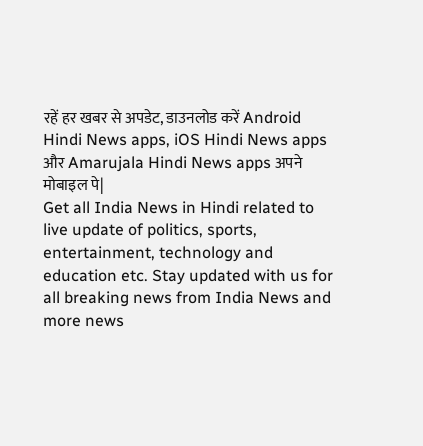रहें हर खबर से अपडेट, डाउनलोड करें Android Hindi News apps, iOS Hindi News apps और Amarujala Hindi News apps अपने मोबाइल पे|
Get all India News in Hindi related to live update of politics, sports, entertainment, technology and education etc. Stay updated with us for all breaking news from India News and more news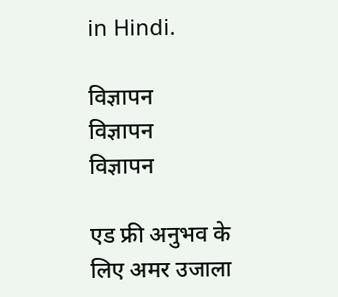in Hindi.

विज्ञापन
विज्ञापन
विज्ञापन

एड फ्री अनुभव के लिए अमर उजाला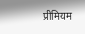प्रीमियम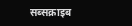सब्सक्राइब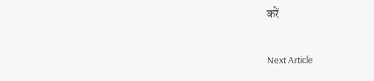करें

Next Article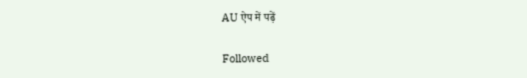AU ऐप में पढ़ें

Followed